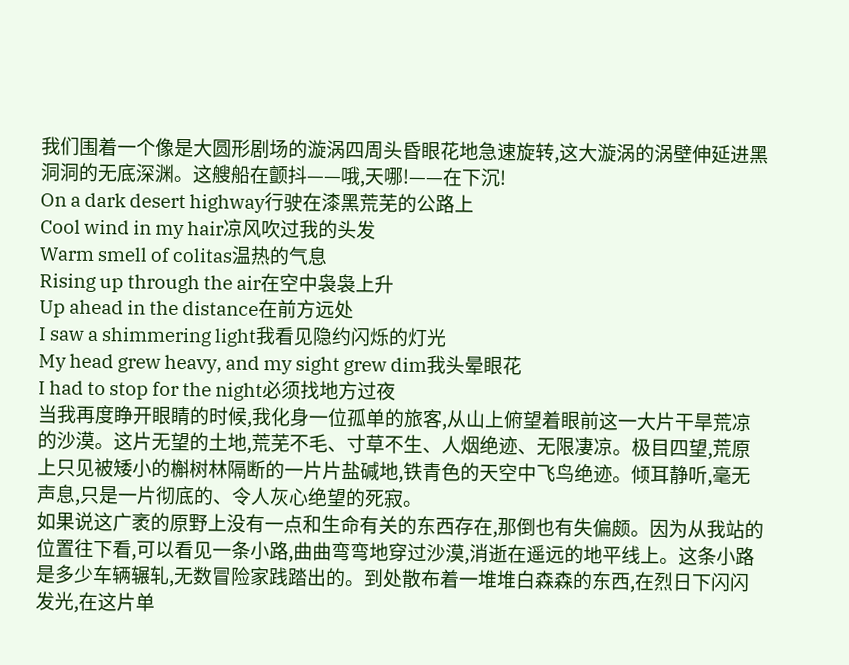我们围着一个像是大圆形剧场的漩涡四周头昏眼花地急速旋转,这大漩涡的涡壁伸延进黑洞洞的无底深渊。这艘船在颤抖——哦,天哪!——在下沉!
On a dark desert highway行驶在漆黑荒芜的公路上
Cool wind in my hair凉风吹过我的头发
Warm smell of colitas温热的气息
Rising up through the air在空中袅袅上升
Up ahead in the distance在前方远处
I saw a shimmering light我看见隐约闪烁的灯光
My head grew heavy, and my sight grew dim我头晕眼花
I had to stop for the night必须找地方过夜
当我再度睁开眼睛的时候,我化身一位孤单的旅客,从山上俯望着眼前这一大片干旱荒凉的沙漠。这片无望的土地,荒芜不毛、寸草不生、人烟绝迹、无限凄凉。极目四望,荒原上只见被矮小的槲树林隔断的一片片盐碱地,铁青色的天空中飞鸟绝迹。倾耳静听,毫无声息,只是一片彻底的、令人灰心绝望的死寂。
如果说这广袤的原野上没有一点和生命有关的东西存在,那倒也有失偏颇。因为从我站的位置往下看,可以看见一条小路,曲曲弯弯地穿过沙漠,消逝在遥远的地平线上。这条小路是多少车辆辗轧,无数冒险家践踏出的。到处散布着一堆堆白森森的东西,在烈日下闪闪发光,在这片单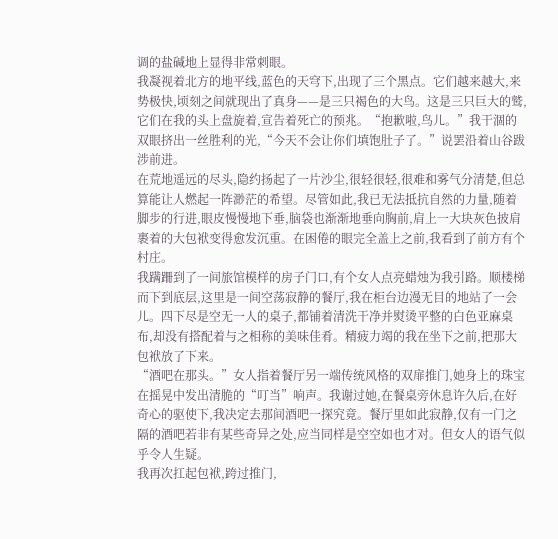调的盐碱地上显得非常刺眼。
我凝视着北方的地平线,蓝色的天穹下,出现了三个黑点。它们越来越大,来势极快,顷刻之间就现出了真身——是三只褐色的大鸟。这是三只巨大的鹫,它们在我的头上盘旋着,宣告着死亡的预兆。“抱歉啦,鸟儿。”我干涸的双眼挤出一丝胜利的光,“今天不会让你们填饱肚子了。”说罢沿着山谷跋涉前进。
在荒地遥远的尽头,隐约扬起了一片沙尘,很轻很轻,很难和雾气分清楚,但总算能让人燃起一阵渺茫的希望。尽管如此,我已无法抵抗自然的力量,随着脚步的行进,眼皮慢慢地下垂,脑袋也渐渐地垂向胸前,肩上一大块灰色披肩裹着的大包袱变得愈发沉重。在困倦的眼完全盖上之前,我看到了前方有个村庄。
我蹒跚到了一间旅馆模样的房子门口,有个女人点亮蜡烛为我引路。顺楼梯而下到底层,这里是一间空荡寂静的餐厅,我在柜台边漫无目的地站了一会儿。四下尽是空无一人的桌子,都铺着清洗干净并熨烫平整的白色亚麻桌布,却没有搭配着与之相称的美味佳肴。精疲力竭的我在坐下之前,把那大包袱放了下来。
“酒吧在那头。”女人指着餐厅另一端传统风格的双扉推门,她身上的珠宝在摇晃中发出清脆的“叮当”响声。我谢过她,在餐桌旁休息许久后,在好奇心的驱使下,我决定去那间酒吧一探究竟。餐厅里如此寂静,仅有一门之隔的酒吧若非有某些奇异之处,应当同样是空空如也才对。但女人的语气似乎令人生疑。
我再次扛起包袱,跨过推门,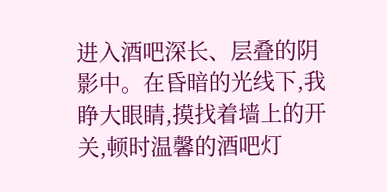进入酒吧深长、层叠的阴影中。在昏暗的光线下,我睁大眼睛,摸找着墙上的开关,顿时温馨的酒吧灯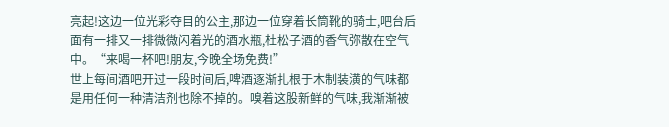亮起!这边一位光彩夺目的公主,那边一位穿着长筒靴的骑士,吧台后面有一排又一排微微闪着光的酒水瓶,杜松子酒的香气弥散在空气中。“来喝一杯吧!朋友,今晚全场免费!”
世上每间酒吧开过一段时间后,啤酒逐渐扎根于木制装潢的气味都是用任何一种清洁剂也除不掉的。嗅着这股新鲜的气味,我渐渐被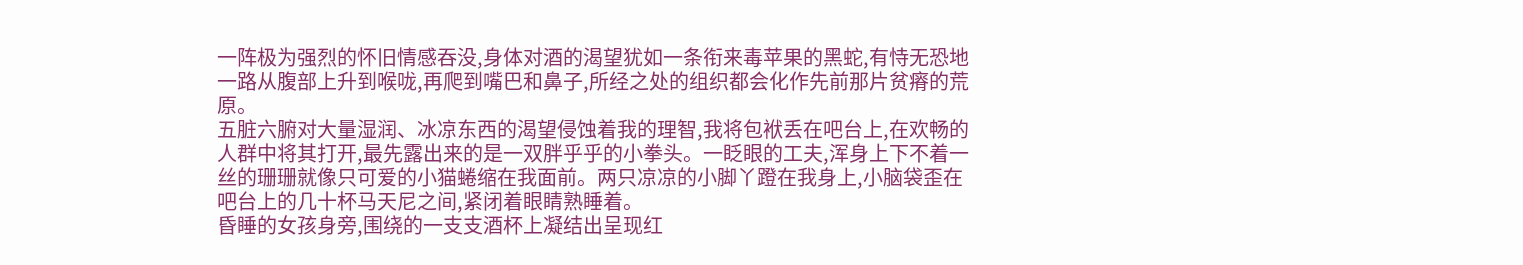一阵极为强烈的怀旧情感吞没,身体对酒的渴望犹如一条衔来毒苹果的黑蛇,有恃无恐地一路从腹部上升到喉咙,再爬到嘴巴和鼻子,所经之处的组织都会化作先前那片贫瘠的荒原。
五脏六腑对大量湿润、冰凉东西的渴望侵蚀着我的理智,我将包袱丢在吧台上,在欢畅的人群中将其打开,最先露出来的是一双胖乎乎的小拳头。一眨眼的工夫,浑身上下不着一丝的珊珊就像只可爱的小猫蜷缩在我面前。两只凉凉的小脚丫蹬在我身上,小脑袋歪在吧台上的几十杯马天尼之间,紧闭着眼睛熟睡着。
昏睡的女孩身旁,围绕的一支支酒杯上凝结出呈现红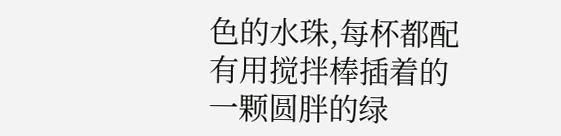色的水珠,每杯都配有用搅拌棒插着的一颗圆胖的绿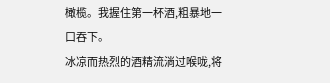橄榄。我握住第一杯酒,粗暴地一口吞下。
冰凉而热烈的酒精流淌过喉咙,将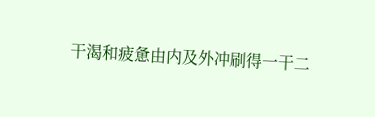干渴和疲惫由内及外冲刷得一干二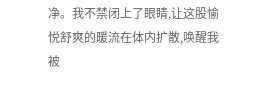净。我不禁闭上了眼睛,让这股愉悦舒爽的暖流在体内扩散,唤醒我被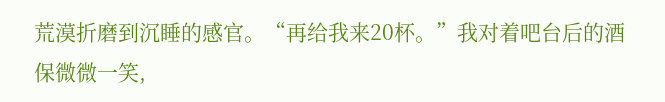荒漠折磨到沉睡的感官。“再给我来20杯。”我对着吧台后的酒保微微一笑,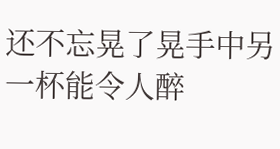还不忘晃了晃手中另一杯能令人醉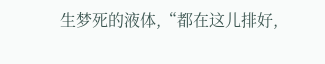生梦死的液体,“都在这儿排好,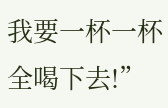我要一杯一杯全喝下去!”